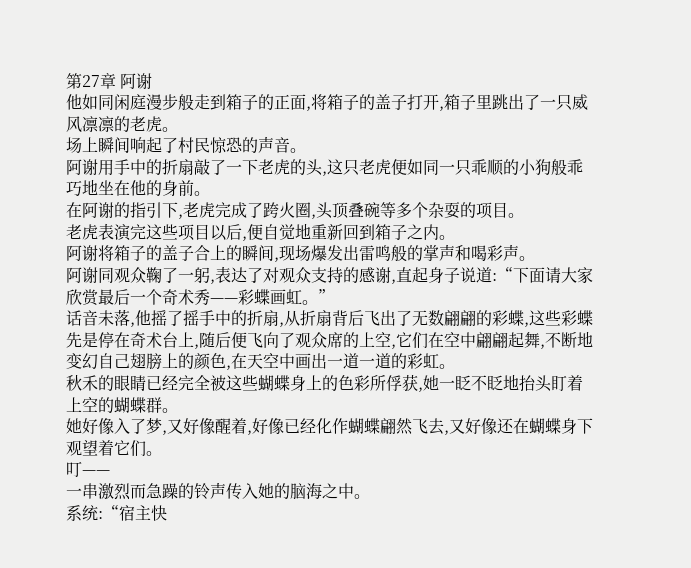第27章 阿谢
他如同闲庭漫步般走到箱子的正面,将箱子的盖子打开,箱子里跳出了一只威风凛凛的老虎。
场上瞬间响起了村民惊恐的声音。
阿谢用手中的折扇敲了一下老虎的头,这只老虎便如同一只乖顺的小狗般乖巧地坐在他的身前。
在阿谢的指引下,老虎完成了跨火圈,头顶叠碗等多个杂耍的项目。
老虎表演完这些项目以后,便自觉地重新回到箱子之内。
阿谢将箱子的盖子合上的瞬间,现场爆发出雷鸣般的掌声和喝彩声。
阿谢同观众鞠了一躬,表达了对观众支持的感谢,直起身子说道:“下面请大家欣赏最后一个奇术秀——彩蝶画虹。”
话音未落,他摇了摇手中的折扇,从折扇背后飞出了无数翩翩的彩蝶,这些彩蝶先是停在奇术台上,随后便飞向了观众席的上空,它们在空中翩翩起舞,不断地变幻自己翅膀上的颜色,在天空中画出一道一道的彩虹。
秋禾的眼睛已经完全被这些蝴蝶身上的色彩所俘获,她一眨不眨地抬头盯着上空的蝴蝶群。
她好像入了梦,又好像醒着,好像已经化作蝴蝶翩然飞去,又好像还在蝴蝶身下观望着它们。
叮——
一串激烈而急躁的铃声传入她的脑海之中。
系统:“宿主快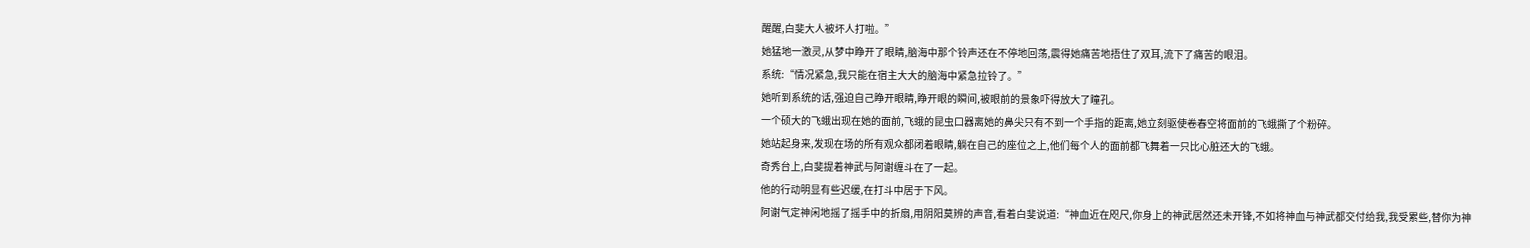醒醒,白斐大人被坏人打啦。”
她猛地一激灵,从梦中睁开了眼睛,脑海中那个铃声还在不停地回荡,震得她痛苦地捂住了双耳,流下了痛苦的眼泪。
系统:“情况紧急,我只能在宿主大大的脑海中紧急拉铃了。”
她听到系统的话,强迫自己睁开眼睛,睁开眼的瞬间,被眼前的景象吓得放大了瞳孔。
一个硕大的飞蛾出现在她的面前,飞蛾的昆虫口器离她的鼻尖只有不到一个手指的距离,她立刻驱使卷春空将面前的飞蛾撕了个粉碎。
她站起身来,发现在场的所有观众都闭着眼睛,躺在自己的座位之上,他们每个人的面前都飞舞着一只比心脏还大的飞蛾。
奇秀台上,白斐提着神武与阿谢缠斗在了一起。
他的行动明显有些迟缓,在打斗中居于下风。
阿谢气定神闲地摇了摇手中的折扇,用阴阳莫辨的声音,看着白斐说道:“神血近在咫尺,你身上的神武居然还未开锋,不如将神血与神武都交付给我,我受累些,替你为神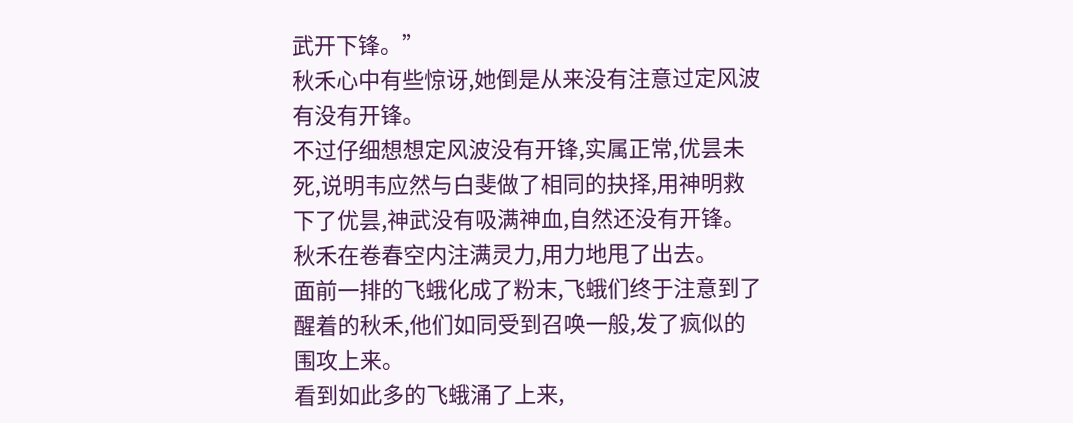武开下锋。”
秋禾心中有些惊讶,她倒是从来没有注意过定风波有没有开锋。
不过仔细想想定风波没有开锋,实属正常,优昙未死,说明韦应然与白斐做了相同的抉择,用神明救下了优昙,神武没有吸满神血,自然还没有开锋。
秋禾在卷春空内注满灵力,用力地甩了出去。
面前一排的飞蛾化成了粉末,飞蛾们终于注意到了醒着的秋禾,他们如同受到召唤一般,发了疯似的围攻上来。
看到如此多的飞蛾涌了上来,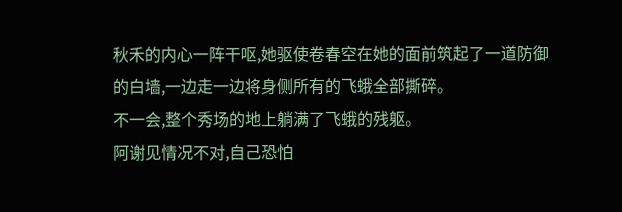秋禾的内心一阵干呕,她驱使卷春空在她的面前筑起了一道防御的白墙,一边走一边将身侧所有的飞蛾全部撕碎。
不一会,整个秀场的地上躺满了飞蛾的残躯。
阿谢见情况不对,自己恐怕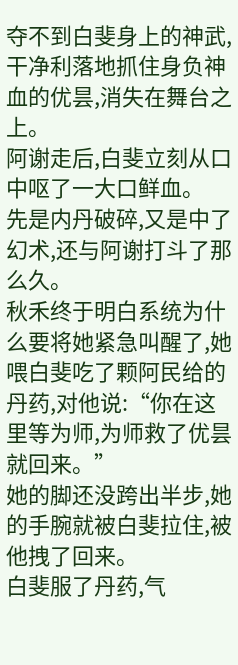夺不到白斐身上的神武,干净利落地抓住身负神血的优昙,消失在舞台之上。
阿谢走后,白斐立刻从口中呕了一大口鲜血。
先是内丹破碎,又是中了幻术,还与阿谢打斗了那么久。
秋禾终于明白系统为什么要将她紧急叫醒了,她喂白斐吃了颗阿民给的丹药,对他说:“你在这里等为师,为师救了优昙就回来。”
她的脚还没跨出半步,她的手腕就被白斐拉住,被他拽了回来。
白斐服了丹药,气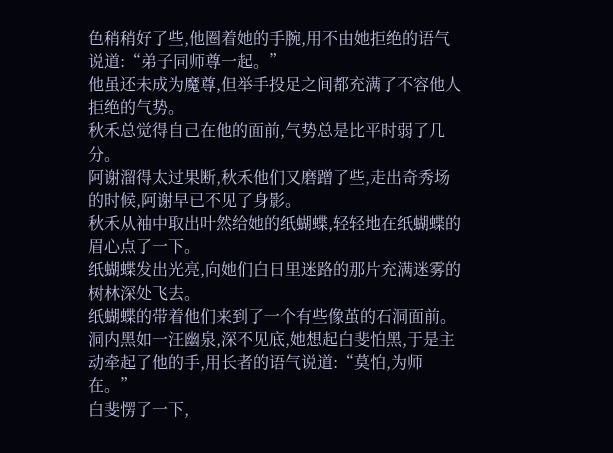色稍稍好了些,他圈着她的手腕,用不由她拒绝的语气说道:“弟子同师尊一起。”
他虽还未成为魔尊,但举手投足之间都充满了不容他人拒绝的气势。
秋禾总觉得自己在他的面前,气势总是比平时弱了几分。
阿谢溜得太过果断,秋禾他们又磨蹭了些,走出奇秀场的时候,阿谢早已不见了身影。
秋禾从袖中取出叶然给她的纸蝴蝶,轻轻地在纸蝴蝶的眉心点了一下。
纸蝴蝶发出光亮,向她们白日里迷路的那片充满迷雾的树林深处飞去。
纸蝴蝶的带着他们来到了一个有些像茧的石洞面前。
洞内黑如一汪幽泉,深不见底,她想起白斐怕黑,于是主动牵起了他的手,用长者的语气说道:“莫怕,为师在。”
白斐愣了一下,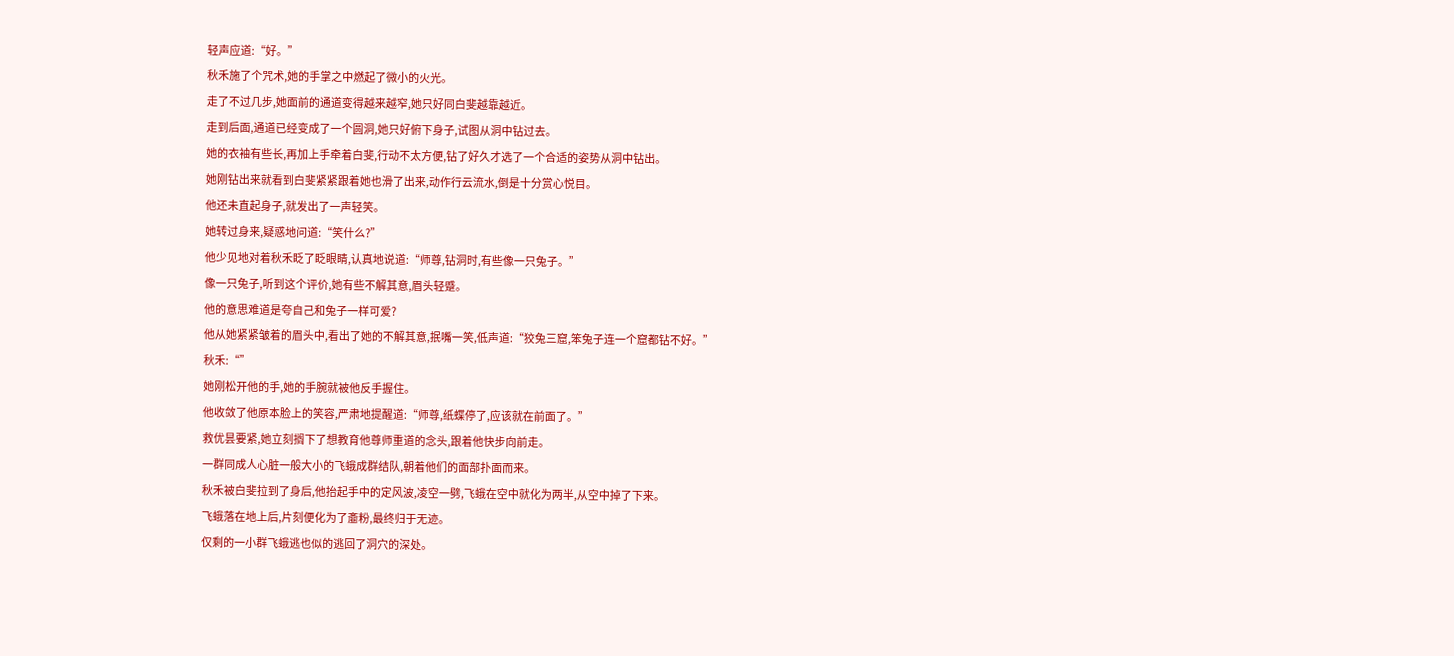轻声应道:“好。”
秋禾施了个咒术,她的手掌之中燃起了微小的火光。
走了不过几步,她面前的通道变得越来越窄,她只好同白斐越靠越近。
走到后面,通道已经变成了一个圆洞,她只好俯下身子,试图从洞中钻过去。
她的衣袖有些长,再加上手牵着白斐,行动不太方便,钻了好久才选了一个合适的姿势从洞中钻出。
她刚钻出来就看到白斐紧紧跟着她也滑了出来,动作行云流水,倒是十分赏心悦目。
他还未直起身子,就发出了一声轻笑。
她转过身来,疑惑地问道:“笑什么?”
他少见地对着秋禾眨了眨眼睛,认真地说道:“师尊,钻洞时,有些像一只兔子。”
像一只兔子,听到这个评价,她有些不解其意,眉头轻蹙。
他的意思难道是夸自己和兔子一样可爱?
他从她紧紧皱着的眉头中,看出了她的不解其意,抿嘴一笑,低声道:“狡兔三窟,笨兔子连一个窟都钻不好。”
秋禾:“”
她刚松开他的手,她的手腕就被他反手握住。
他收敛了他原本脸上的笑容,严肃地提醒道:“师尊,纸蝶停了,应该就在前面了。”
救优昙要紧,她立刻搁下了想教育他尊师重道的念头,跟着他快步向前走。
一群同成人心脏一般大小的飞蛾成群结队,朝着他们的面部扑面而来。
秋禾被白斐拉到了身后,他抬起手中的定风波,凌空一劈,飞蛾在空中就化为两半,从空中掉了下来。
飞蛾落在地上后,片刻便化为了齑粉,最终归于无迹。
仅剩的一小群飞蛾逃也似的逃回了洞穴的深处。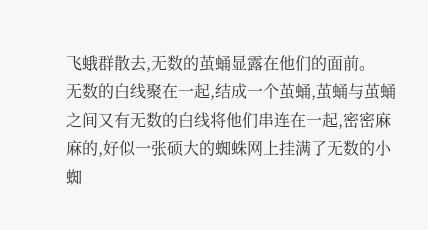飞蛾群散去,无数的茧蛹显露在他们的面前。
无数的白线聚在一起,结成一个茧蛹,茧蛹与茧蛹之间又有无数的白线将他们串连在一起,密密麻麻的,好似一张硕大的蜘蛛网上挂满了无数的小蜘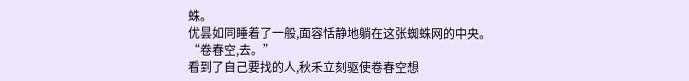蛛。
优昙如同睡着了一般,面容恬静地躺在这张蜘蛛网的中央。
“卷春空,去。”
看到了自己要找的人,秋禾立刻驱使卷春空想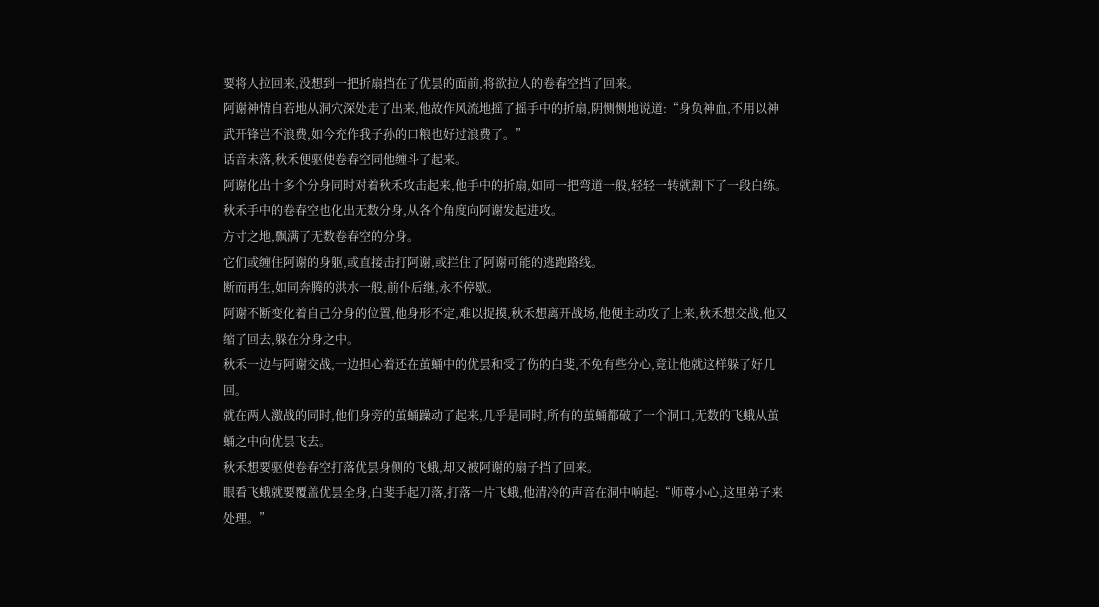要将人拉回来,没想到一把折扇挡在了优昙的面前,将欲拉人的卷春空挡了回来。
阿谢神情自若地从洞穴深处走了出来,他故作风流地摇了摇手中的折扇,阴恻恻地说道:“身负神血,不用以神武开锋岂不浪费,如今充作我子孙的口粮也好过浪费了。”
话音未落,秋禾便驱使卷春空同他缠斗了起来。
阿谢化出十多个分身同时对着秋禾攻击起来,他手中的折扇,如同一把弯道一般,轻轻一转就割下了一段白练。
秋禾手中的卷春空也化出无数分身,从各个角度向阿谢发起进攻。
方寸之地,飘满了无数卷春空的分身。
它们或缠住阿谢的身躯,或直接击打阿谢,或拦住了阿谢可能的逃跑路线。
断而再生,如同奔腾的洪水一般,前仆后继,永不停歇。
阿谢不断变化着自己分身的位置,他身形不定,难以捉摸,秋禾想离开战场,他便主动攻了上来,秋禾想交战,他又缩了回去,躲在分身之中。
秋禾一边与阿谢交战,一边担心着还在茧蛹中的优昙和受了伤的白斐,不免有些分心,竟让他就这样躲了好几回。
就在两人激战的同时,他们身旁的茧蛹躁动了起来,几乎是同时,所有的茧蛹都破了一个洞口,无数的飞蛾从茧蛹之中向优昙飞去。
秋禾想要驱使卷春空打落优昙身侧的飞蛾,却又被阿谢的扇子挡了回来。
眼看飞蛾就要覆盖优昙全身,白斐手起刀落,打落一片飞蛾,他清冷的声音在洞中响起:“师尊小心,这里弟子来处理。”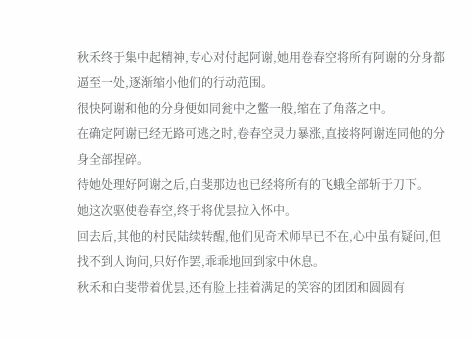秋禾终于集中起精神,专心对付起阿谢,她用卷春空将所有阿谢的分身都逼至一处,逐渐缩小他们的行动范围。
很快阿谢和他的分身便如同瓮中之鳖一般,缩在了角落之中。
在确定阿谢已经无路可逃之时,卷春空灵力暴涨,直接将阿谢连同他的分身全部捏碎。
待她处理好阿谢之后,白斐那边也已经将所有的飞蛾全部斩于刀下。
她这次驱使卷春空,终于将优昙拉入怀中。
回去后,其他的村民陆续转醒,他们见奇术师早已不在,心中虽有疑问,但找不到人询问,只好作罢,乖乖地回到家中休息。
秋禾和白斐带着优昙,还有脸上挂着满足的笑容的团团和圆圆有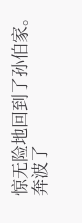惊无险地回到了孙伯家。
奔波了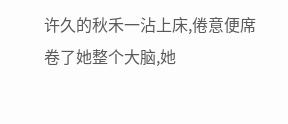许久的秋禾一沾上床,倦意便席卷了她整个大脑,她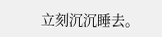立刻沉沉睡去。